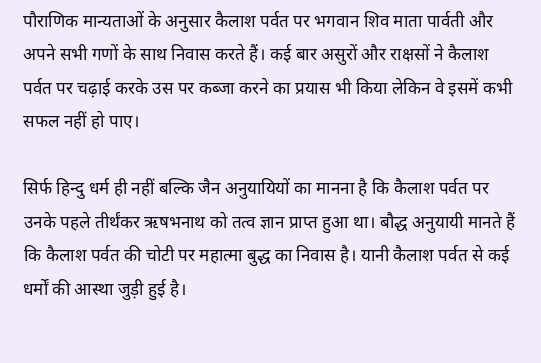पौराणिक मान्यताओं के अनुसार कैलाश पर्वत पर भगवान शिव माता पार्वती और अपने सभी गणों के साथ निवास करते हैं। कई बार असुरों और राक्षसों ने कैलाश पर्वत पर चढ़ाई करके उस पर कब्जा करने का प्रयास भी किया लेकिन वे इसमें कभी सफल नहीं हो पाए।

सिर्फ हिन्दु धर्म ही नहीं बल्कि जैन अनुयायियों का मानना है कि कैलाश पर्वत पर उनके पहले तीर्थंकर ऋषभनाथ को तत्व ज्ञान प्राप्त हुआ था। बौद्ध अनुयायी मानते हैं कि कैलाश पर्वत की चोटी पर महात्मा बुद्ध का निवास है। यानी कैलाश पर्वत से कई धर्मों की आस्था जुड़ी हुई है।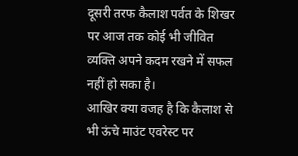दूसरी तरफ कैलाश पर्वत के शिखर पर आज तक कोई भी जीवित व्यक्ति अपने कदम रखने में सफल नहीं हो सका है।
आखिर क्या वजह है कि कैलाश से भी ऊंचे माउंट एवरेस्ट पर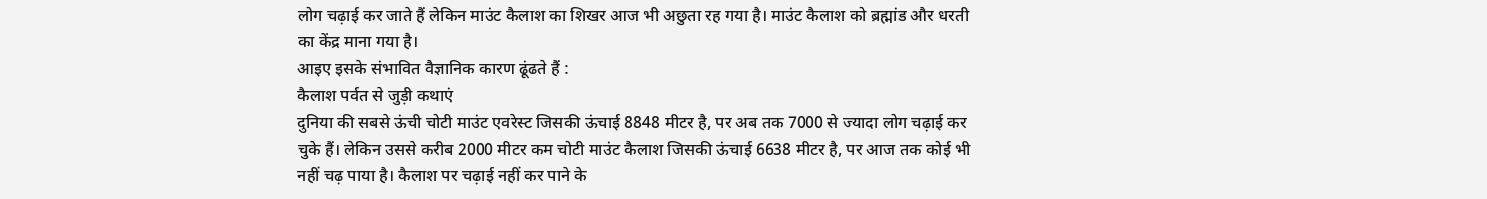लोग चढ़ाई कर जाते हैं लेकिन माउंट कैलाश का शिखर आज भी अछुता रह गया है। माउंट कैलाश को ब्रह्मांड और धरती का केंद्र माना गया है।
आइए इसके संभावित वैज्ञानिक कारण ढूंढते हैं :
कैलाश पर्वत से जुड़ी कथाएं
दुनिया की सबसे ऊंची चोटी माउंट एवरेस्ट जिसकी ऊंचाई 8848 मीटर है, पर अब तक 7000 से ज्यादा लोग चढ़ाई कर चुके हैं। लेकिन उससे करीब 2000 मीटर कम चोटी माउंट कैलाश जिसकी ऊंचाई 6638 मीटर है, पर आज तक कोई भी नहीं चढ़ पाया है। कैलाश पर चढ़ाई नहीं कर पाने के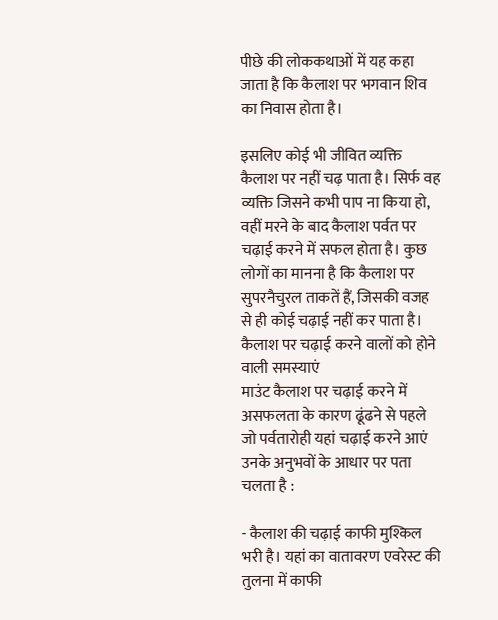पीछे की लोककथाओं में यह कहा जाता है कि कैलाश पर भगवान शिव का निवास होता है।

इसलिए कोई भी जीवित व्यक्ति कैलाश पर नहीं चढ़ पाता है। सिर्फ वह व्यक्ति जिसने कभी पाप ना किया हो, वहीं मरने के बाद कैलाश पर्वत पर चढ़ाई करने में सफल होता है। कुछ लोगों का मानना है कि कैलाश पर सुपरनैचुरल ताकतें हैं, जिसकी वजह से ही कोई चढ़ाई नहीं कर पाता है।
कैलाश पर चढ़ाई करने वालों को होने वाली समस्याएं
माउंट कैलाश पर चढ़ाई करने में असफलता के कारण ढूंढने से पहले जो पर्वतारोही यहां चढ़ाई करने आएं उनके अनुभवों के आधार पर पता चलता है :

- कैलाश की चढ़ाई काफी मुश्किल भरी है। यहां का वातावरण एवरेस्ट की तुलना में काफी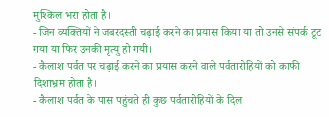मुश्किल भरा होता है।
- जिन व्यक्तियों ने जबरदस्ती चढ़ाई करने का प्रयास किया या तो उनसे संपर्क टूट गया या फिर उनकी मृत्यु हो गयी।
- कैलाश पर्वत पर चढ़ाई करने का प्रयास करने वाले पर्वतारोहियों को काफी दिशाभ्रम होता है।
- कैलाश पर्वत के पास पहुंचते ही कुछ पर्वतारोहियों के दिल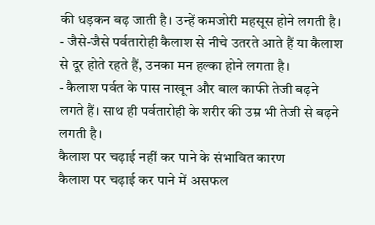की धड़कन बढ़ जाती है। उन्हें कमजोरी महसूस होने लगती है।
- जैसे-जैसे पर्वतारोही कैलाश से नीचे उतरते आते हैं या कैलाश से दूर होते रहते हैं, उनका मन हल्का होने लगता है।
- कैलाश पर्वत के पास नाखून और बाल काफी तेजी बढ़ने लगते हैं। साथ ही पर्वतारोही के शरीर की उम्र भी तेजी से बढ़ने लगती है।
कैलाश पर चढ़ाई नहीं कर पाने के संभावित कारण
कैलाश पर चढ़ाई कर पाने में असफल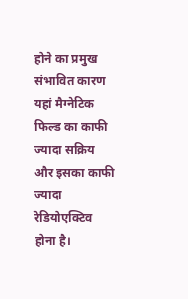होने का प्रमुख संभावित कारण यहां मैग्नेटिक फिल्ड का काफी ज्यादा सक्रिय और इसका काफी ज्यादा रेडियोएक्टिव होना है।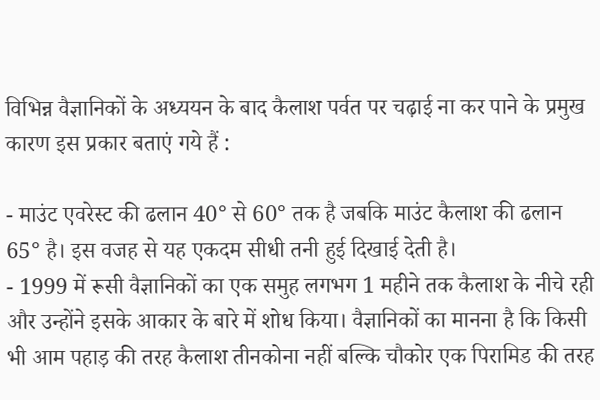विभिन्न वैज्ञानिकों के अध्ययन के बाद कैलाश पर्वत पर चढ़ाई ना कर पाने के प्रमुख कारण इस प्रकार बताएं गये हैं :

- माउंट एवरेस्ट की ढलान 40° से 60° तक है जबकि माउंट कैलाश की ढलान 65° है। इस वजह से यह एकदम सीधी तनी हुई दिखाई देती है।
- 1999 में रूसी वैज्ञानिकों का एक समुह लगभग 1 महीने तक कैलाश के नीचे रही और उन्होंने इसके आकार के बारे में शोध किया। वैज्ञानिकों का मानना है कि किसी भी आम पहाड़ की तरह कैलाश तीनकोना नहीं बल्कि चौकोर एक पिरामिड की तरह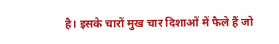है। इसके चारों मुख चार दिशाओं में फैले हैं जो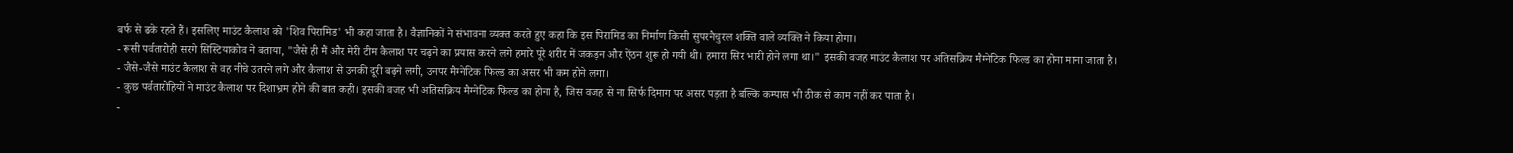बर्फ से ढके रहते हैं। इसलिए माउंट कैलाश को 'शिव पिरामिड' भी कहा जाता है। वैज्ञानिकों ने संभावना व्यक्त करते हुए कहा कि इस पिरामिड का निर्माण किसी सुपरनैचुरल शक्ति वाले व्यक्ति ने किया होगा।
- रूसी पर्वतारोही सरगे सिस्टियाकोव ने बताया, "जैसे ही मैं और मेरी टीम कैलाश पर चढ़ने का प्रयास करने लगे हमारे पूरे शरीर में जकड़न और ऐंठन शुरू हो गयी थी। हमारा सिर भारी होने लगा था।" इसकी वजह माउंट कैलाश पर अतिसक्रिय मैग्नेटिक फिल्ड का होना माना जाता है।
- जैसे-जैसे माउंट कैलाश से वह नीचे उतरने लगे और कैलाश से उनकी दूरी बढ़ने लगी, उनपर मैग्नेटिक फिल्ड का असर भी कम होने लगा।
- कुछ पर्वतारोहियों ने माउंट कैलाश पर दिशाभ्रम होने की बात कही। इसकी वजह भी अतिसक्रिय मैग्नेटिक फिल्ड का होना है, जिस वजह से ना सिर्फ दिमाग पर असर पड़ता है बल्कि कम्पास भी ठीक से काम नहीं कर पाता है।
-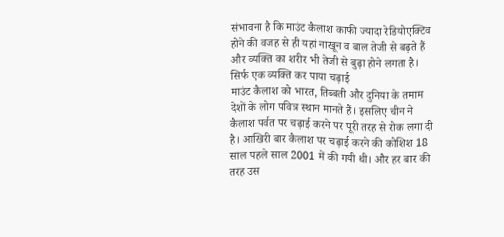संभावना है कि माउंट कैलाश काफी ज्यादा रेडियोएक्टिव होने की वजह से ही यहां नाखून व बाल तेजी से बढ़ते हैं और व्यक्ति का शरीर भी तेजी से बुढ़ा होने लगता है।
सिर्फ एक व्यक्ति कर पाया चढ़ाई
माउंट कैलाश को भारत, तिब्बती और दुनिया के तमाम देशों के लोग पवित्र स्थान मानते हैं। इसलिए चीन ने कैलाश पर्वत पर चढ़ाई करने पर पूरी तरह से रोक लगा दी है। आखिरी बार कैलाश पर चढ़ाई करने की कोशिश 18 साल पहले साल 2001 में की गयी थी। और हर बार की तरह उस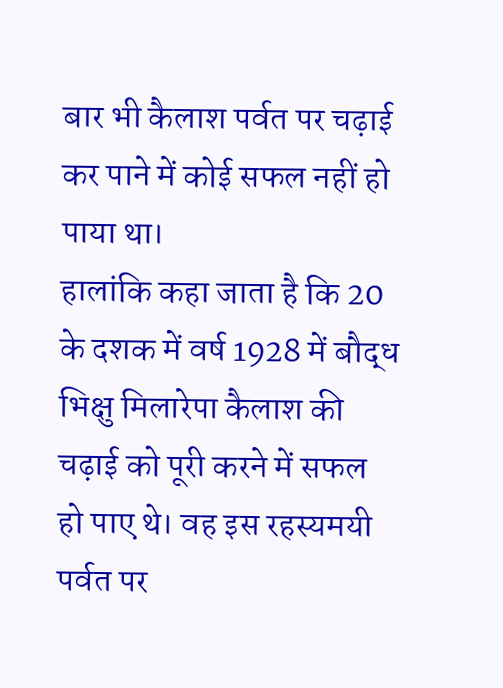बार भी कैलाश पर्वत पर चढ़ाई कर पाने में कोई सफल नहीं हो पाया था।
हालांकि कहा जाता है कि 20 के दशक में वर्ष 1928 में बौद्ध भिक्षु मिलारेपा कैलाश की चढ़ाई को पूरी करने में सफल हो पाए थे। वह इस रहस्यमयी पर्वत पर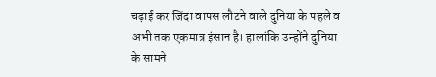चढ़ाई कर जिंदा वापस लौटने वाले दुनिया के पहले व अभी तक एकमात्र इंसान है। हालांकि उन्होंने दुनिया के सामने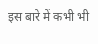इस बारे में कभी भी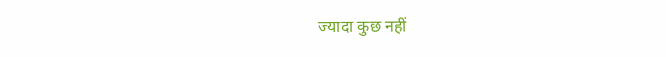ज्यादा कुछ नहीं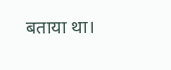बताया था।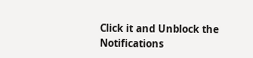Click it and Unblock the Notifications